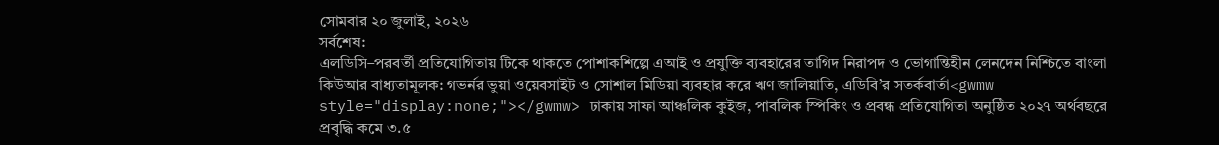সোমবার ২০ জুলাই, ২০২৬
সর্বশেষ:
এলডিসি–পরবর্তী প্রতিযোগিতায় টিকে থাকতে পোশাকশিল্পে এআই ও প্রযুক্তি ব্যবহারের তাগিদ নিরাপদ ও ভোগান্তিহীন লেনদেন নিশ্চিতে বাংলা কিউআর বাধ্যতামূলক: গভর্নর ভুয়া ওয়েবসাইট ও সোশাল মিডিয়া ব্যবহার করে ঋণ জালিয়াতি, এডিবি’র সতর্কবার্তা<gwmw style="display:none;"></gwmw> ঢাকায় সাফা আঞ্চলিক কুইজ, পাবলিক স্পিকিং ও প্রবন্ধ প্রতিযোগিতা অনুষ্ঠিত ২০২৭ অর্থবছরে প্রবৃদ্ধি কমে ৩.৫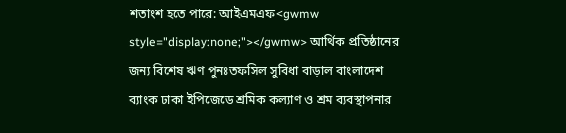শতাংশ হতে পারে: আইএমএফ<gwmw style="display:none;"></gwmw> আর্থিক প্রতিষ্ঠানের জন্য বিশেষ ঋণ পুনঃতফসিল সুবিধা বাড়াল বাংলাদেশ ব্যাংক ঢাকা ইপিজেডে শ্রমিক কল্যাণ ও শ্রম ব্যবস্থাপনার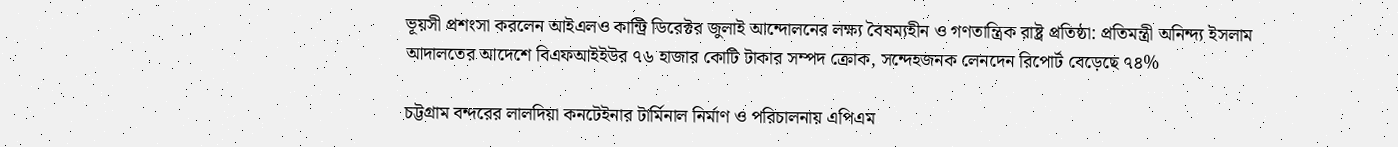ভূয়সী প্রশংসা করলেন আইএলও কান্ট্রি ডিরেক্টর জুলাই আন্দোলনের লক্ষ্য বৈষম্যহীন ও গণতান্ত্রিক রাষ্ট্র প্রতিষ্ঠা: প্রতিমন্ত্রী অনিন্দ্য ইসলাম আদালতের আদেশে বিএফআইইউর ৭৬ হাজার কোটি টাকার সম্পদ ক্রোক, সন্দেহজনক লেনদেন রিপোর্ট বেড়েছে ৭৪%

চট্টগ্রাম বন্দরের লালদিয়া কনটেইনার টার্মিনাল নির্মাণ ও পরিচালনায় এপিএম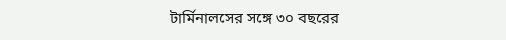টার্মিনালসের সঙ্গে ৩০ বছরের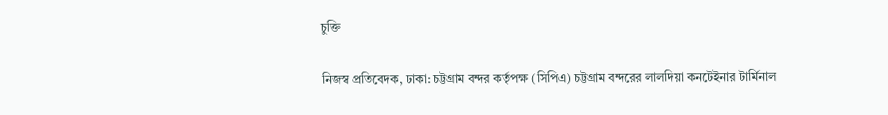চুক্তি

নিজস্ব প্রতিবেদক, ঢাকা: চট্টগ্রাম বন্দর কর্তৃপক্ষ (সিপিএ) চট্টগ্রাম বন্দরের লালদিয়া কনটেইনার টার্মিনাল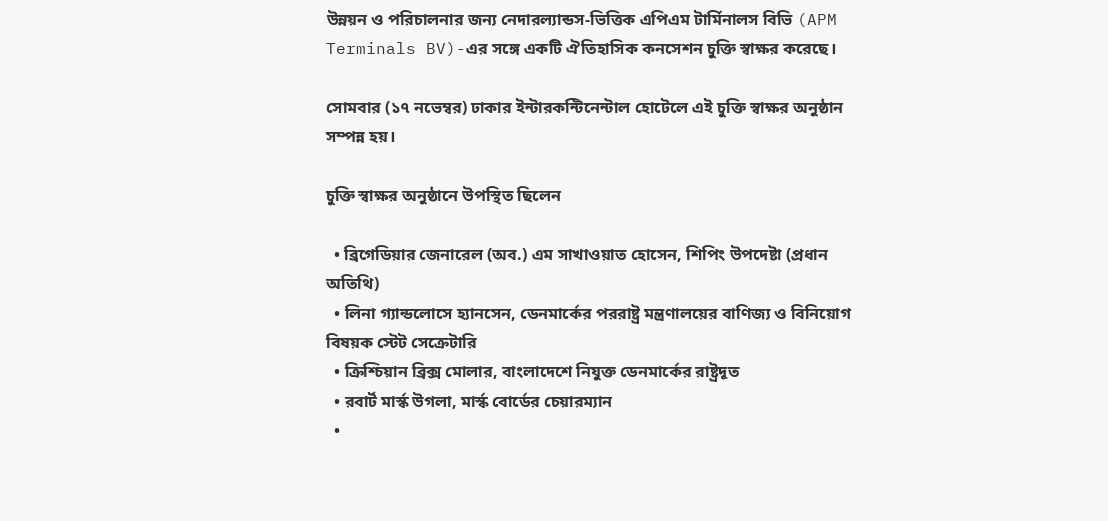উন্নয়ন ও পরিচালনার জন্য নেদারল্যান্ডস-ভিত্তিক এপিএম টার্মিনালস বিভি (APM Terminals BV)-এর সঙ্গে একটি ঐতিহাসিক কনসেশন চুক্তি স্বাক্ষর করেছে।

সোমবার (১৭ নভেম্বর) ঢাকার ইন্টারকন্টিনেন্টাল হোটেলে এই চুক্তি স্বাক্ষর অনুষ্ঠান সম্পন্ন হয়।

চুক্তি স্বাক্ষর অনুষ্ঠানে উপস্থিত ছিলেন

  • ব্রিগেডিয়ার জেনারেল (অব.) এম সাখাওয়াত হোসেন, শিপিং উপদেষ্টা (প্রধান অতিথি)
  • লিনা গ্যান্ডলোসে হ্যানসেন, ডেনমার্কের পররাষ্ট্র মন্ত্রণালয়ের বাণিজ্য ও বিনিয়োগ বিষয়ক স্টেট সেক্রেটারি
  • ক্রিশ্চিয়ান ব্রিক্স মোলার, বাংলাদেশে নিযুক্ত ডেনমার্কের রাষ্ট্রদূত
  • রবার্ট মার্স্ক উগলা, মার্স্ক বোর্ডের চেয়ারম্যান
  •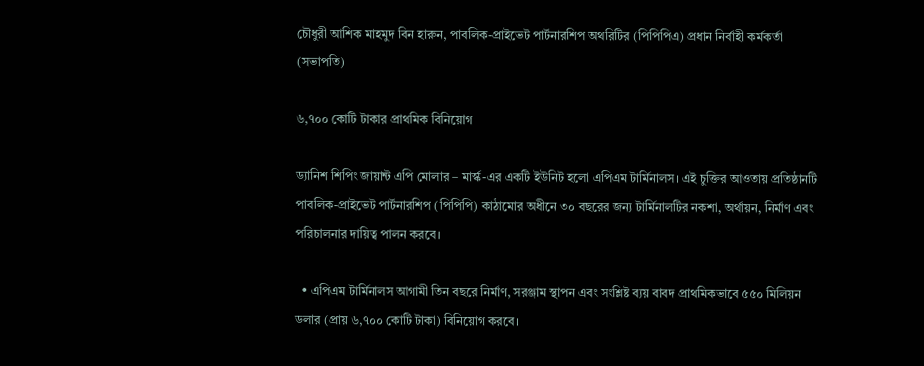চৌধুরী আশিক মাহমুদ বিন হারুন, পাবলিক-প্রাইভেট পার্টনারশিপ অথরিটির (পিপিপিএ) প্রধান নির্বাহী কর্মকর্তা (সভাপতি)

৬,৭০০ কোটি টাকার প্রাথমিক বিনিয়োগ

ড্যানিশ শিপিং জায়ান্ট এপি মোলার – মার্স্ক-এর একটি ইউনিট হলো এপিএম টার্মিনালস। এই চুক্তির আওতায় প্রতিষ্ঠানটি পাবলিক-প্রাইভেট পার্টনারশিপ (পিপিপি) কাঠামোর অধীনে ৩০ বছরের জন্য টার্মিনালটির নকশা, অর্থায়ন, নির্মাণ এবং পরিচালনার দায়িত্ব পালন করবে।

  • এপিএম টার্মিনালস আগামী তিন বছরে নির্মাণ, সরঞ্জাম স্থাপন এবং সংশ্লিষ্ট ব্যয় বাবদ প্রাথমিকভাবে ৫৫০ মিলিয়ন ডলার (প্রায় ৬,৭০০ কোটি টাকা) বিনিয়োগ করবে।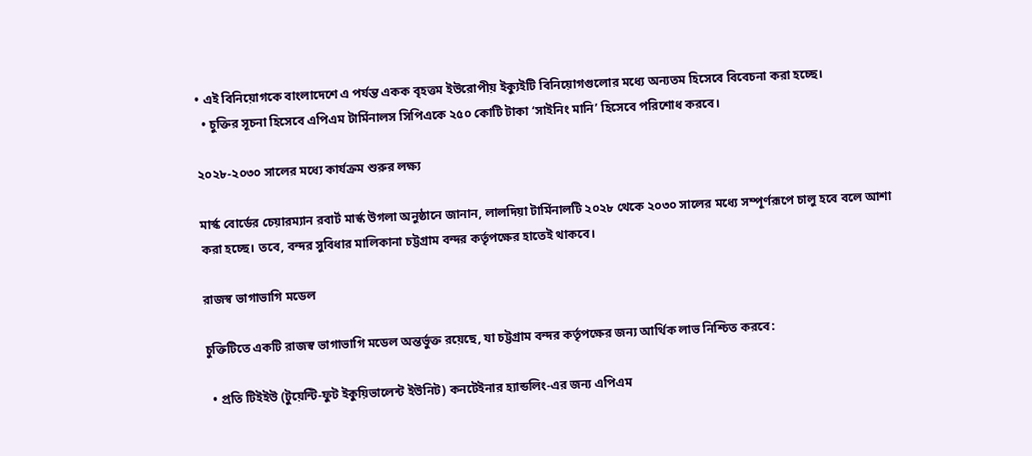• এই বিনিয়োগকে বাংলাদেশে এ পর্যন্ত একক বৃহত্তম ইউরোপীয় ইক্যুইটি বিনিয়োগগুলোর মধ্যে অন্যতম হিসেবে বিবেচনা করা হচ্ছে।
  • চুক্তির সূচনা হিসেবে এপিএম টার্মিনালস সিপিএকে ২৫০ কোটি টাকা ‘সাইনিং মানি’ হিসেবে পরিশোধ করবে।

২০২৮-২০৩০ সালের মধ্যে কার্যক্রম শুরুর লক্ষ্য

মার্স্ক বোর্ডের চেয়ারম্যান রবার্ট মার্স্ক উগলা অনুষ্ঠানে জানান, লালদিয়া টার্মিনালটি ২০২৮ থেকে ২০৩০ সালের মধ্যে সম্পূর্ণরূপে চালু হবে বলে আশা করা হচ্ছে। তবে, বন্দর সুবিধার মালিকানা চট্টগ্রাম বন্দর কর্তৃপক্ষের হাতেই থাকবে।

রাজস্ব ভাগাভাগি মডেল

চুক্তিটিতে একটি রাজস্ব ভাগাভাগি মডেল অন্তর্ভুক্ত রয়েছে, যা চট্টগ্রাম বন্দর কর্তৃপক্ষের জন্য আর্থিক লাভ নিশ্চিত করবে:

  • প্রতি টিইইউ (টুয়েন্টি-ফুট ইকুয়িভালেন্ট ইউনিট) কনটেইনার হ্যান্ডলিং-এর জন্য এপিএম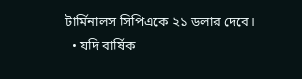টার্মিনালস সিপিএকে ২১ ডলার দেবে।
  • যদি বার্ষিক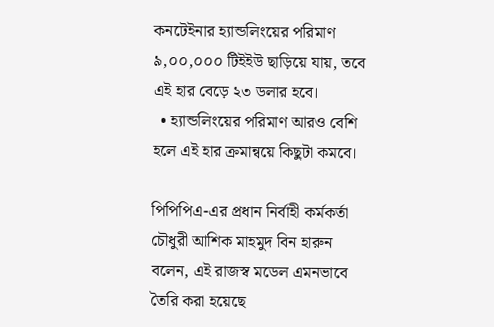কনটেইনার হ্যান্ডলিংয়ের পরিমাণ ৯,০০,০০০ টিইইউ ছাড়িয়ে যায়, তবে এই হার বেড়ে ২৩ ডলার হবে।
  • হ্যান্ডলিংয়ের পরিমাণ আরও বেশি হলে এই হার ক্রমান্বয়ে কিছুটা কমবে।

পিপিপিএ-এর প্রধান নির্বাহী কর্মকর্তা চৌধুরী আশিক মাহমুদ বিন হারুন বলেন, এই রাজস্ব মডেল এমনভাবে তৈরি করা হয়েছে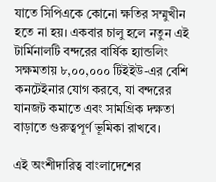যাতে সিপিএকে কোনো ক্ষতির সম্মুখীন হতে না হয়। একবার চালু হলে নতুন এই টার্মিনালটি বন্দরের বার্ষিক হ্যান্ডলিং সক্ষমতায় ৮,০০,০০০ টিইইউ-এর বেশি কনটেইনার যোগ করবে, যা বন্দরের যানজট কমাতে এবং সামগ্রিক দক্ষতা বাড়াতে গুরুত্বপূর্ণ ভূমিকা রাখবে।

এই অংশীদারিত্ব বাংলাদেশের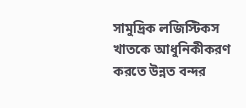সামুদ্রিক লজিস্টিকস খাতকে আধুনিকীকরণ করতে উন্নত বন্দর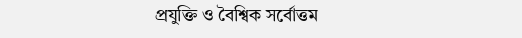প্রযুক্তি ও বৈশ্বিক সর্বোত্তম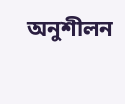অনুশীলন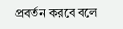প্রবর্তন করবে বলে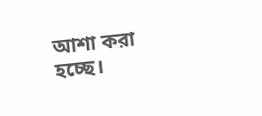আশা করা হচ্ছে।